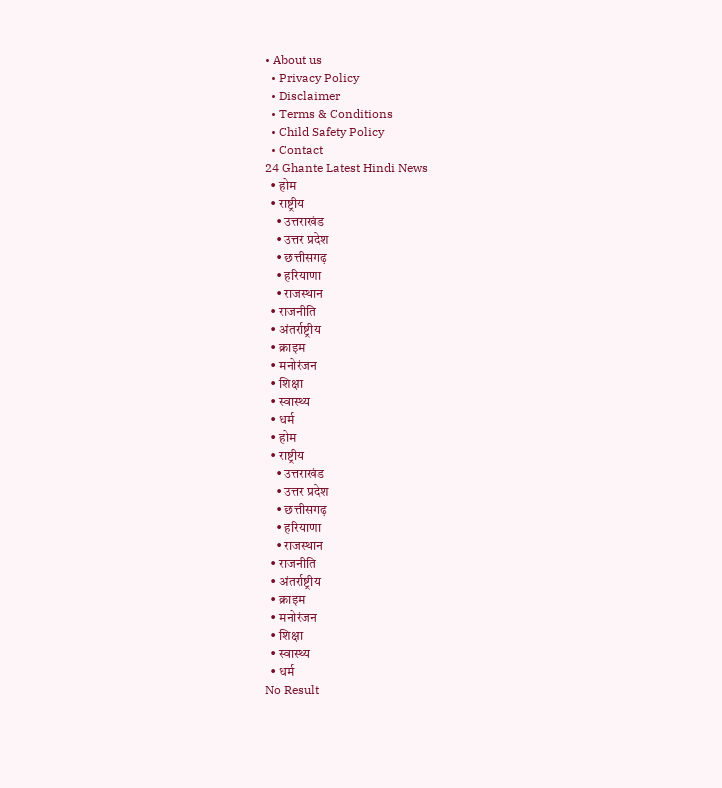• About us
  • Privacy Policy
  • Disclaimer
  • Terms & Conditions
  • Child Safety Policy
  • Contact
24 Ghante Latest Hindi News
  • होम
  • राष्ट्रीय
    • उत्तराखंड
    • उत्तर प्रदेश
    • छत्तीसगढ़
    • हरियाणा
    • राजस्थान
  • राजनीति
  • अंतर्राष्ट्रीय
  • क्राइम
  • मनोरंजन
  • शिक्षा
  • स्वास्थ्य
  • धर्म
  • होम
  • राष्ट्रीय
    • उत्तराखंड
    • उत्तर प्रदेश
    • छत्तीसगढ़
    • हरियाणा
    • राजस्थान
  • राजनीति
  • अंतर्राष्ट्रीय
  • क्राइम
  • मनोरंजन
  • शिक्षा
  • स्वास्थ्य
  • धर्म
No Result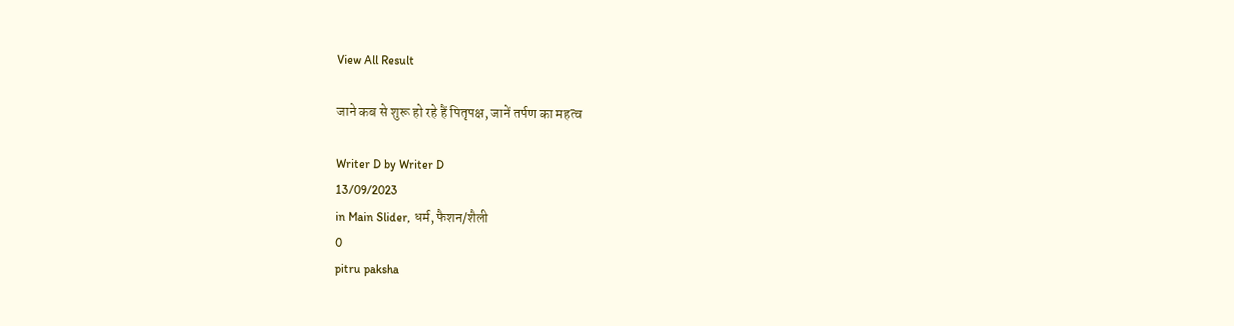View All Result

जाने कब से शुरू हो रहे हैं पितृपक्ष, जानें तर्पण का महत्व

Writer D by Writer D
13/09/2023
in Main Slider, धर्म, फैशन/शैली
0
pitru paksha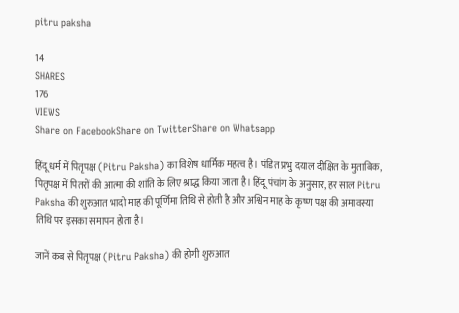pitru paksha

14
SHARES
176
VIEWS
Share on FacebookShare on TwitterShare on Whatsapp

हिंदू धर्म में पितृपक्ष (Pitru Paksha) का विशेष धार्मिक महत्व है। पंडित प्रभु दयाल दीक्षित के मुताबिक, पितृपक्ष में पितरों की आत्मा की शांति के लिए श्राद्ध किया जाता है। हिंदू पंचांग के अनुसार, हर साल Pitru Paksha की शुरुआत भादो माह की पूर्णिमा तिथि से होती है और अश्विन माह के कृष्ण पक्ष की अमावस्या तिथि पर इसका समापन होता है।

जानें कब से पितृपक्ष (Pitru Paksha) की होगी शुरुआत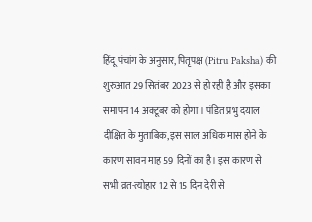हिंदू पंचांग के अनुसार, पितृपक्ष (Pitru Paksha) की शुरुआत 29 सितंबर 2023 से हो रही है और इसका समापन 14 अक्टूबर को होगा। पंडित प्रभु दयाल दीक्षित के मुताबिक, इस साल अधिक मास होने के कारण सावन माह 59 दिनों का है। इस कारण से सभी व्रत-त्योहार 12 से 15 दिन देरी से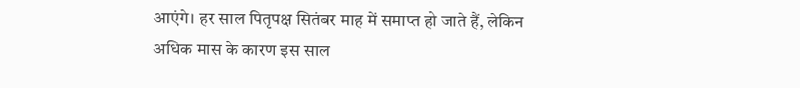आएंगे। हर साल पितृपक्ष सितंबर माह में समाप्त हो जाते हैं, लेकिन अधिक मास के कारण इस साल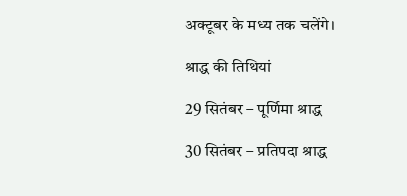अक्टूबर के मध्य तक चलेंगे।

श्राद्ध की तिथियां

29 सितंबर – पूर्णिमा श्राद्ध

30 सितंबर – प्रतिपदा श्राद्ध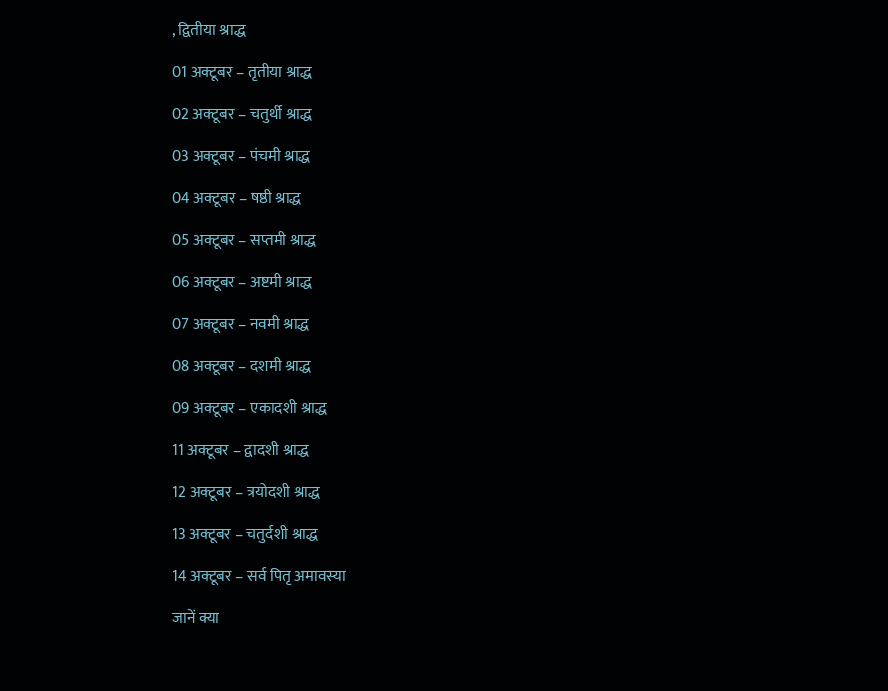, द्वितीया श्राद्ध

01 अक्टूबर – तृतीया श्राद्ध

02 अक्टूबर – चतुर्थी श्राद्ध

03 अक्टूबर – पंचमी श्राद्ध

04 अक्टूबर – षष्ठी श्राद्ध

05 अक्टूबर – सप्तमी श्राद्ध

06 अक्टूबर – अष्टमी श्राद्ध

07 अक्टूबर – नवमी श्राद्ध

08 अक्टूबर – दशमी श्राद्ध

09 अक्टूबर – एकादशी श्राद्ध

11 अक्टूबर – द्वादशी श्राद्ध

12 अक्टूबर – त्रयोदशी श्राद्ध

13 अक्टूबर – चतुर्दशी श्राद्ध

14 अक्टूबर – सर्व पितृ अमावस्या

जानें क्या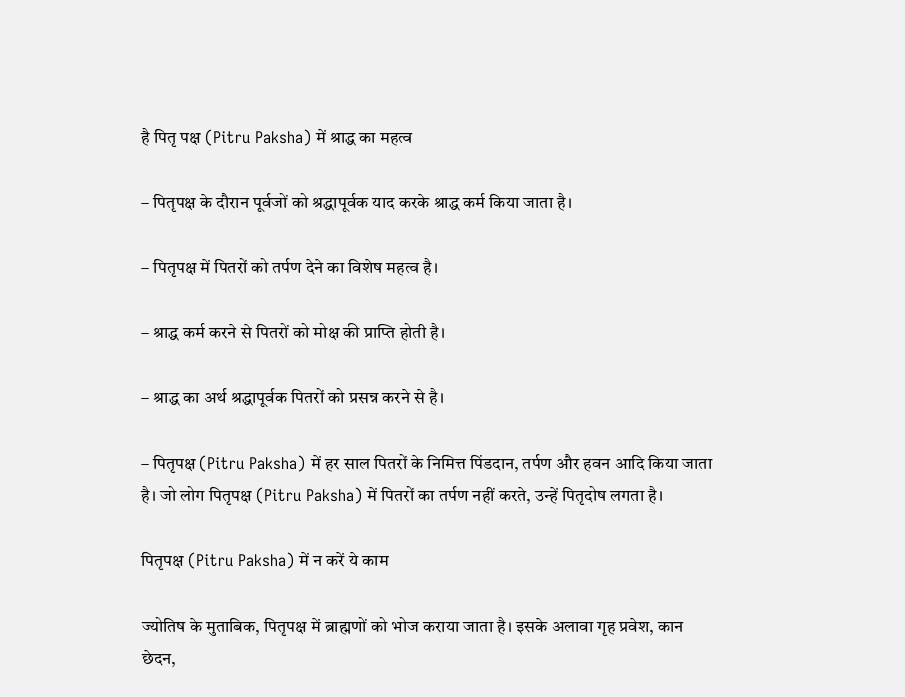है पितृ पक्ष (Pitru Paksha) में श्राद्ध का महत्व

– पितृपक्ष के दौरान पूर्वजों को श्रद्धापूर्वक याद करके श्राद्ध कर्म किया जाता है।

– पितृपक्ष में पितरों को तर्पण देने का विशेष महत्व है।

– श्राद्ध कर्म करने से पितरों को मोक्ष की प्राप्ति होती है।

– श्राद्ध का अर्थ श्रद्धापूर्वक पितरों को प्रसन्न करने से है।

– पितृपक्ष (Pitru Paksha) में हर साल पितरों के निमित्त पिंडदान, तर्पण और हवन आदि किया जाता है। जो लोग पितृपक्ष (Pitru Paksha) में पितरों का तर्पण नहीं करते, उन्हें पितृदोष लगता है।

पितृपक्ष (Pitru Paksha) में न करें ये काम

ज्योतिष के मुताबिक, पितृपक्ष में ब्राह्मणों को भोज कराया जाता है। इसके अलावा गृह प्रवेश, कान छेदन,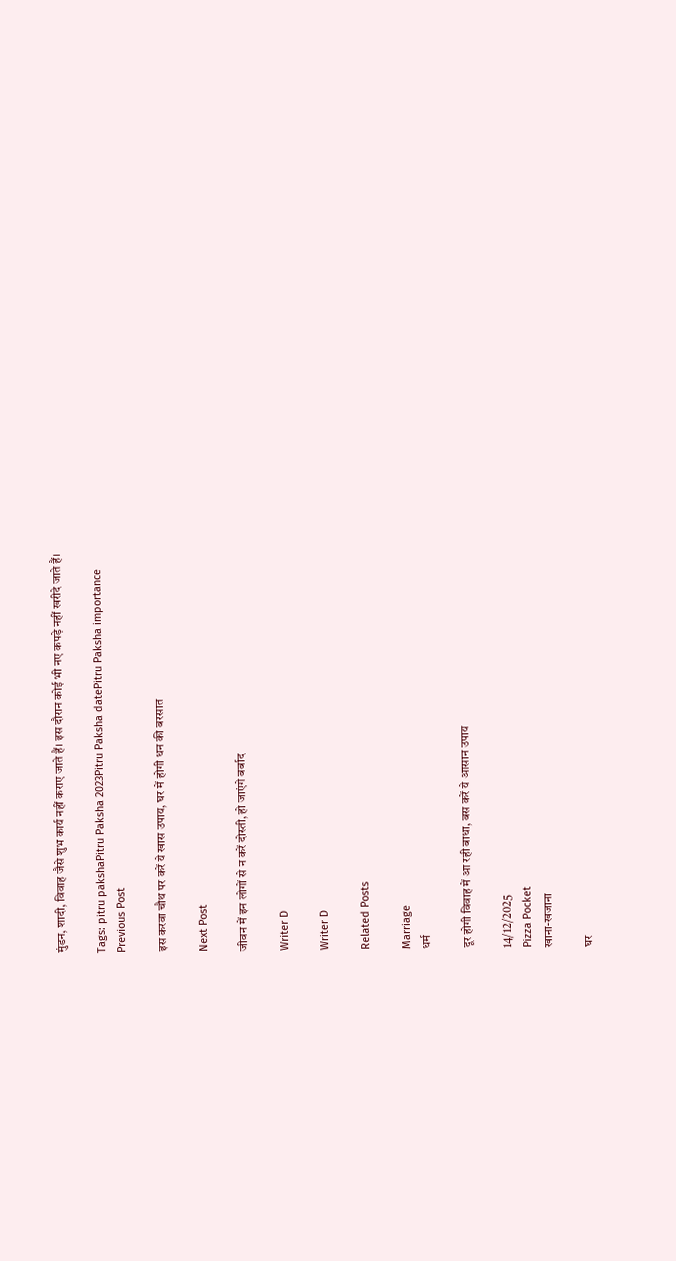मुंडन, शादी, विवाह जैसे शुभ कार्य नहीं कराए जाते हैं। इस दौरान कोई भी नए कपड़े नहीं खरीदे जाते हैं।

Tags: pitru pakshaPitru Paksha 2023Pitru Paksha datePitru Paksha importance
Previous Post

इस करवा चौथ पर करें ये खास उपाय, घर में होगी धन की बरसात

Next Post

जीवन में इन लोगों से न करें दोस्ती, हो जाएंगे बर्बाद

Writer D

Writer D

Related Posts

Marriage
धर्म

दूर होगी विवाह में आ रही बाधा, बस करें ये आसान उपाय

14/12/2025
Pizza Pocket
खाना-खजाना

घर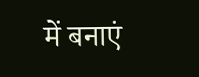में बनाएं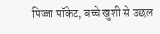पिज्जा पॉकेट, बच्चे खुशी से उछल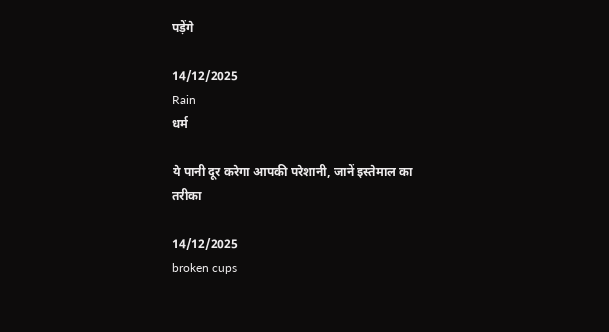पड़ेंगे

14/12/2025
Rain
धर्म

ये पानी दूर करेगा आपकी परेशानी, जानें इस्तेमाल का तरीका

14/12/2025
broken cups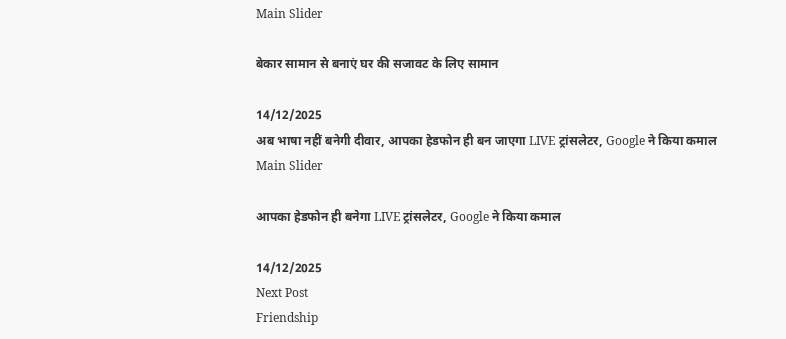Main Slider

बेकार सामान से बनाएं घर की सजावट के लिए सामान

14/12/2025
अब भाषा नहीं बनेगी दीवार, आपका हेडफोन ही बन जाएगा LIVE ट्रांसलेटर, Google ने किया कमाल
Main Slider

आपका हेडफोन ही बनेगा LIVE ट्रांसलेटर, Google ने किया कमाल

14/12/2025
Next Post
Friendship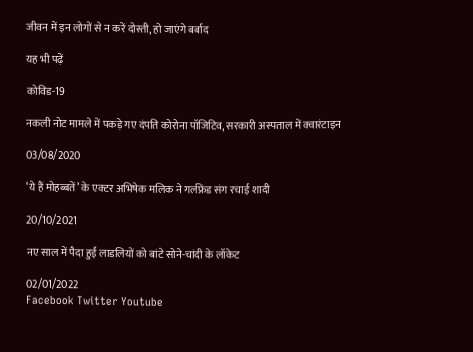जीवन में इन लोगों से न करें दोस्ती, हो जाएंगे बर्बाद

यह भी पढ़ें

कोविड-19

नकली नोट मामले में पकड़े गए दंपति कोरोना पॉजिटिव, सरकारी अस्पताल में क्वारंटाइन

03/08/2020

‘ये हैं मोहब्बतें’ के एक्टर अभिषेक मलिक ने गर्लफ्रेंड संग रचाई शादी

20/10/2021

नए साल में पैदा हुईं लाडलियों को बांटे सोने-चांदी के लॉकेट

02/01/2022
Facebook Twitter Youtube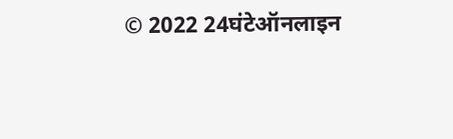© 2022 24घंटेऑनलाइन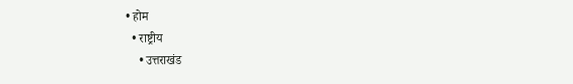• होम
  • राष्ट्रीय
    • उत्तराखंड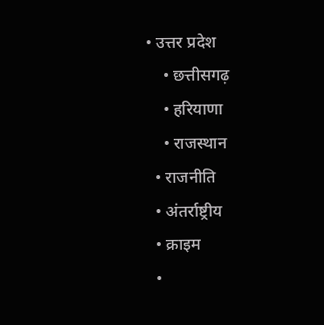• उत्तर प्रदेश
    • छत्तीसगढ़
    • हरियाणा
    • राजस्थान
  • राजनीति
  • अंतर्राष्ट्रीय
  • क्राइम
  •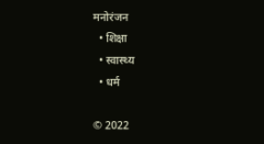मनोरंजन
  • शिक्षा
  • स्वास्थ्य
  • धर्म

© 2022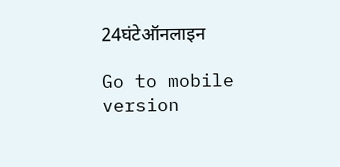24घंटेऑनलाइन

Go to mobile version